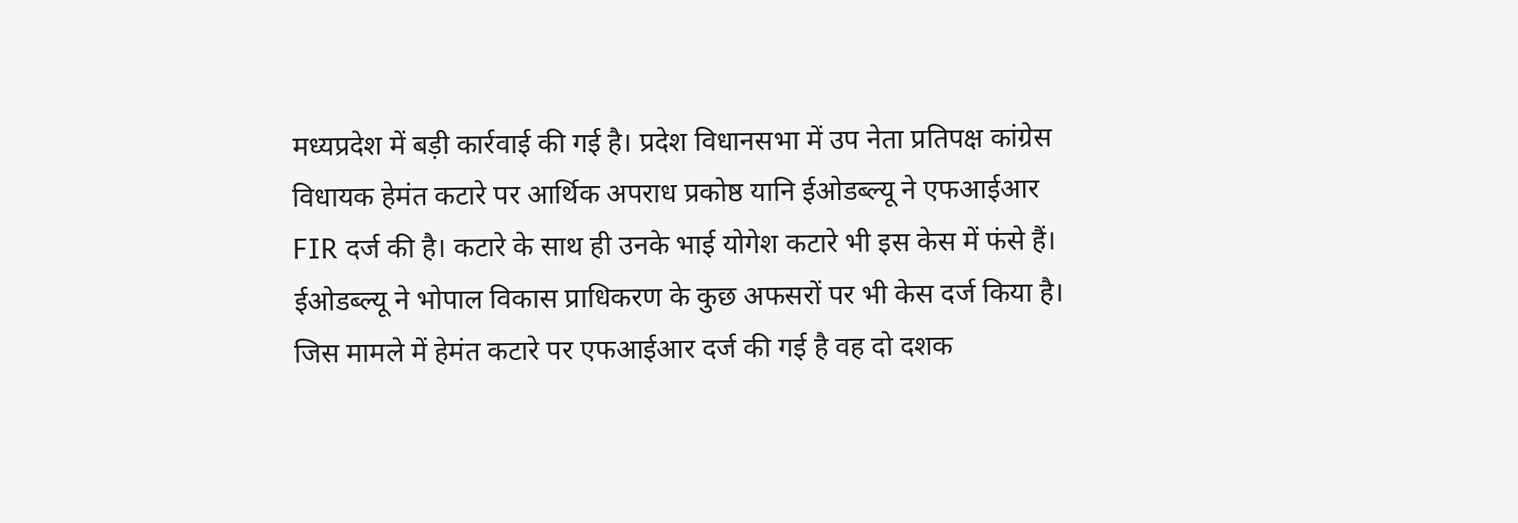मध्यप्रदेश में बड़ी कार्रवाई की गई है। प्रदेश विधानसभा में उप नेता प्रतिपक्ष कांग्रेस विधायक हेमंत कटारे पर आर्थिक अपराध प्रकोष्ठ यानि ईओडब्ल्यू ने एफआईआर FIR दर्ज की है। कटारे के साथ ही उनके भाई योगेश कटारे भी इस केस में फंसे हैं। ईओडब्ल्यू ने भोपाल विकास प्राधिकरण के कुछ अफसरों पर भी केस दर्ज किया है। जिस मामले में हेमंत कटारे पर एफआईआर दर्ज की गई है वह दो दशक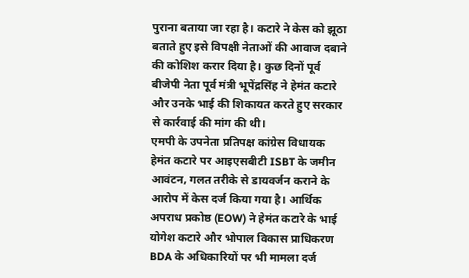पुराना बताया जा रहा है। कटारे ने केस को झूठा बताते हुए इसे विपक्षी नेताओं की आवाज दबाने की कोशिश करार दिया है। कुछ दिनों पूर्व बीजेपी नेता पूर्व मंत्री भूपेंद्रसिंह ने हेमंत कटारे और उनके भाई की शिकायत करते हुए सरकार से कार्रवाई की मांग की थी।
एमपी के उपनेता प्रतिपक्ष कांग्रेस विधायक हेमंत कटारे पर आइएसबीटी ISBT के जमीन आवंटन, गलत तरीके से डायवर्जन कराने के आरोप में केस दर्ज किया गया है। आर्थिक अपराध प्रकोष्ठ (EOW) ने हेमंत कटारे के भाई योगेश कटारे और भोपाल विकास प्राधिकरण BDA के अधिकारियों पर भी मामला दर्ज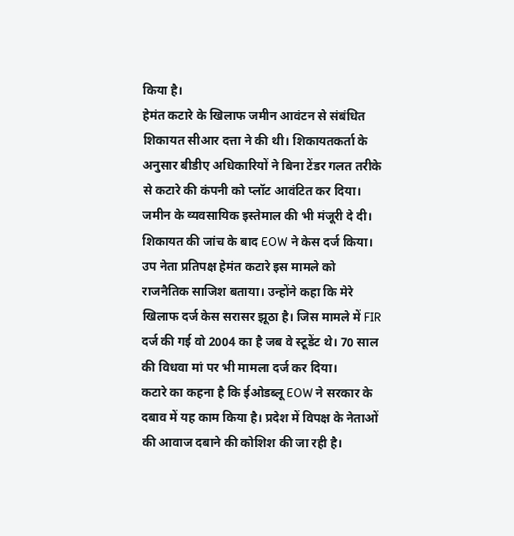किया है।
हेमंत कटारे के खिलाफ जमीन आवंटन से संबंधित शिकायत सीआर दत्ता ने की थी। शिकायतकर्ता के अनुसार बीडीए अधिकारियों ने बिना टेंडर गलत तरीके से कटारे की कंपनी को प्लॉट आवंटित कर दिया। जमीन के व्यवसायिक इस्तेमाल की भी मंजूरी दे दी। शिकायत की जांच के बाद EOW ने केस दर्ज किया।
उप नेता प्रतिपक्ष हेमंत कटारे इस मामले को राजनैतिक साजिश बताया। उन्होंने कहा कि मेरे खिलाफ दर्ज केस सरासर झूठा है। जिस मामले में FIR दर्ज की गई वो 2004 का है जब वे स्टूडेंट थे। 70 साल की विधवा मां पर भी मामला दर्ज कर दिया।
कटारे का कहना है कि ईओडब्लू EOW ने सरकार के दबाव में यह काम किया है। प्रदेश में विपक्ष के नेताओं की आवाज दबाने की कोशिश की जा रही है।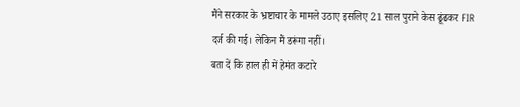मैंने सरकार के भ्रष्टाचार के मामले उठाए इसलिए 21 साल पुराने केस ढूंढकर FIR दर्ज की गई। लेकिन मैं डरूंगा नहीं।
बता दें कि हाल ही में हेमंत कटारे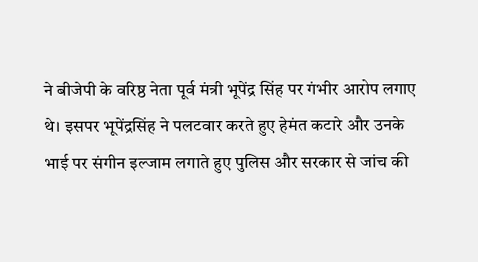ने बीजेपी के वरिष्ठ नेता पूर्व मंत्री भूपेंद्र सिंह पर गंभीर आरोप लगाए थे। इसपर भूपेंद्रसिंह ने पलटवार करते हुए हेमंत कटारे और उनके भाई पर संगीन इल्जाम लगाते हुए पुलिस और सरकार से जांच की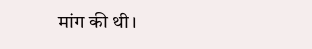मांग की थी।